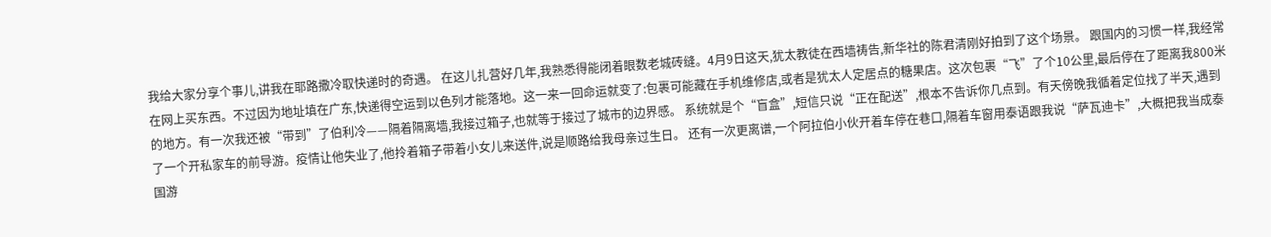我给大家分享个事儿,讲我在耶路撒冷取快递时的奇遇。 在这儿扎营好几年,我熟悉得能闭着眼数老城砖缝。4月9日这天,犹太教徒在西墙祷告,新华社的陈君清刚好拍到了这个场景。 跟国内的习惯一样,我经常在网上买东西。不过因为地址填在广东,快递得空运到以色列才能落地。这一来一回命运就变了:包裹可能藏在手机维修店,或者是犹太人定居点的糖果店。这次包裹“飞”了个10公里,最后停在了距离我800米的地方。有一次我还被“带到”了伯利冷——隔着隔离墙,我接过箱子,也就等于接过了城市的边界感。 系统就是个“盲盒”,短信只说“正在配送”,根本不告诉你几点到。有天傍晚我循着定位找了半天,遇到了一个开私家车的前导游。疫情让他失业了,他拎着箱子带着小女儿来送件,说是顺路给我母亲过生日。 还有一次更离谱,一个阿拉伯小伙开着车停在巷口,隔着车窗用泰语跟我说“萨瓦迪卡”,大概把我当成泰国游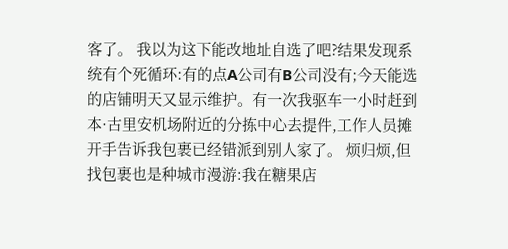客了。 我以为这下能改地址自选了吧?结果发现系统有个死循环:有的点A公司有B公司没有;今天能选的店铺明天又显示维护。有一次我驱车一小时赶到本·古里安机场附近的分拣中心去提件,工作人员摊开手告诉我包裹已经错派到别人家了。 烦归烦,但找包裹也是种城市漫游:我在糖果店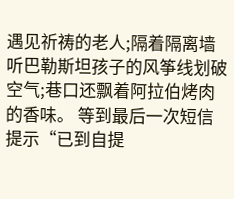遇见祈祷的老人;隔着隔离墙听巴勒斯坦孩子的风筝线划破空气;巷口还飘着阿拉伯烤肉的香味。 等到最后一次短信提示“已到自提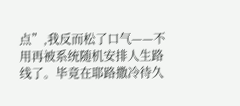点”,我反而松了口气——不用再被系统随机安排人生路线了。毕竟在耶路撒冷待久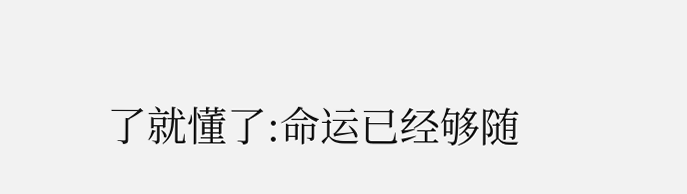了就懂了:命运已经够随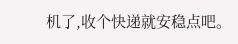机了,收个快递就安稳点吧。